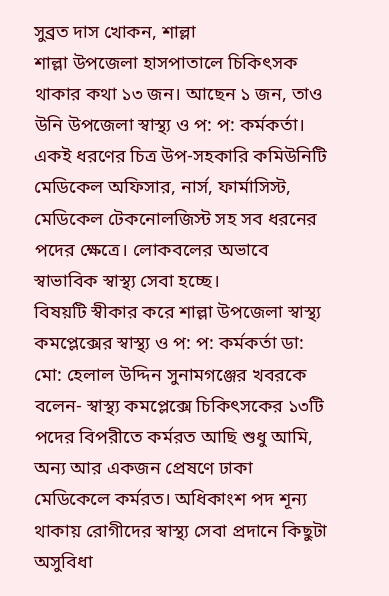সুব্রত দাস খোকন, শাল্লা
শাল্লা উপজেলা হাসপাতালে চিকিৎসক থাকার কথা ১৩ জন। আছেন ১ জন, তাও উনি উপজেলা স্বাস্থ্য ও প: প: কর্মকর্তা। একই ধরণের চিত্র উপ-সহকারি কমিউনিটি মেডিকেল অফিসার, নার্স, ফার্মাসিস্ট, মেডিকেল টেকনোলজিস্ট সহ সব ধরনের পদের ক্ষেত্রে। লোকবলের অভাবে স্বাভাবিক স্বাস্থ্য সেবা হচ্ছে।
বিষয়টি স্বীকার করে শাল্লা উপজেলা স্বাস্থ্য কমপ্লেক্সের স্বাস্থ্য ও প: প: কর্মকর্তা ডা: মো: হেলাল উদ্দিন সুনামগঞ্জের খবরকে বলেন- স্বাস্থ্য কমপ্লেক্সে চিকিৎসকের ১৩টি পদের বিপরীতে কর্মরত আছি শুধু আমি, অন্য আর একজন প্রেষণে ঢাকা মেডিকেলে কর্মরত। অধিকাংশ পদ শূন্য থাকায় রোগীদের স্বাস্থ্য সেবা প্রদানে কিছুটা অসুবিধা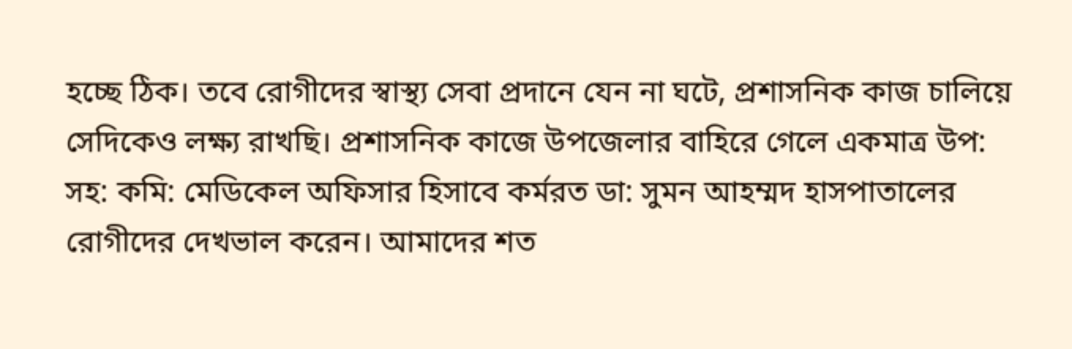হচ্ছে ঠিক। তবে রোগীদের স্বাস্থ্য সেবা প্রদানে যেন না ঘটে, প্রশাসনিক কাজ চালিয়ে সেদিকেও লক্ষ্য রাখছি। প্রশাসনিক কাজে উপজেলার বাহিরে গেলে একমাত্র উপ: সহ: কমি: মেডিকেল অফিসার হিসাবে কর্মরত ডা: সুমন আহম্মদ হাসপাতালের রোগীদের দেখভাল করেন। আমাদের শত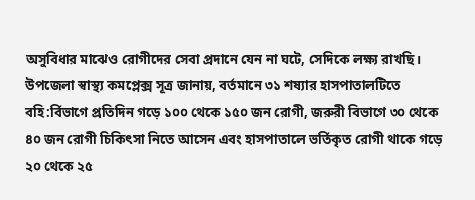অসুবিধার মাঝেও রোগীদের সেবা প্রদানে যেন না ঘটে, সেদিকে লক্ষ্য রাখছি।
উপজেলা স্বাস্থ্য কমপ্লেক্স সূত্র জানায়, বর্তমানে ৩১ শষ্যার হাসপাতালটিতে বহি:র্বিভাগে প্রতিদিন গড়ে ১০০ থেকে ১৫০ জন রোগী, জরুরী বিভাগে ৩০ থেকে ৪০ জন রোগী চিকিৎসা নিতে আসেন এবং হাসপাতালে ভর্তিকৃত রোগী থাকে গড়ে ২০ থেকে ২৫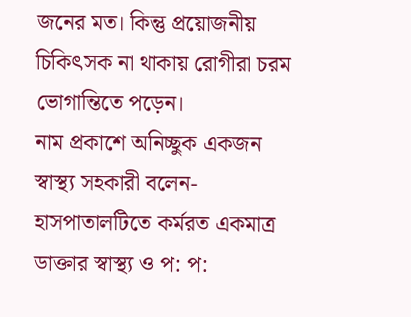জনের মত। কিন্তু প্রয়োজনীয় চিকিৎসক না থাকায় রোগীরা চরম ভোগান্তিতে পড়েন।
নাম প্রকাশে অনিচ্ছুক একজন স্বাস্থ্য সহকারী বলেন- হাসপাতালটিতে কর্মরত একমাত্র ডাক্তার স্বাস্থ্য ও প: প: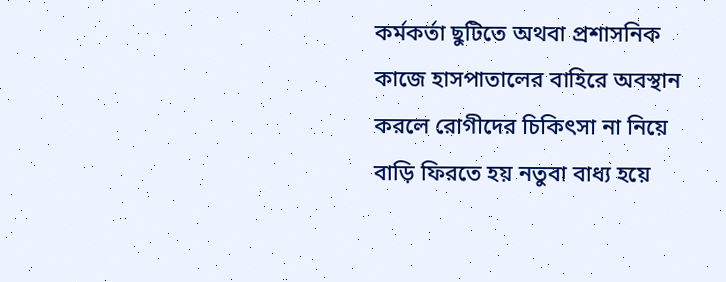কর্মকর্তা ছুটিতে অথবা প্রশাসনিক কাজে হাসপাতালের বাহিরে অবস্থান করলে রোগীদের চিকিৎসা না নিয়ে বাড়ি ফিরতে হয় নতুবা বাধ্য হয়ে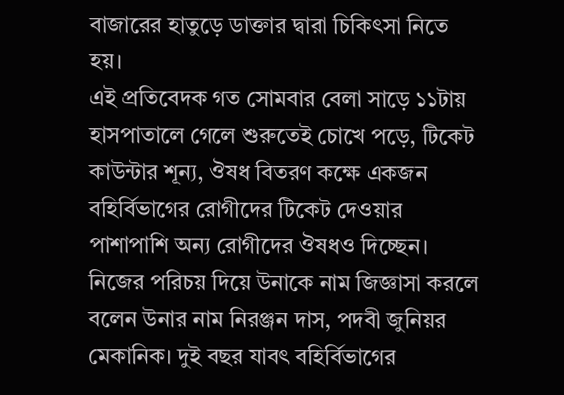বাজারের হাতুড়ে ডাক্তার দ্বারা চিকিৎসা নিতে হয়।
এই প্রতিবেদক গত সোমবার বেলা সাড়ে ১১টায় হাসপাতালে গেলে শুরুতেই চোখে পড়ে, টিকেট কাউন্টার শূন্য, ঔষধ বিতরণ কক্ষে একজন বহির্বিভাগের রোগীদের টিকেট দেওয়ার পাশাপাশি অন্য রোগীদের ঔষধও দিচ্ছেন। নিজের পরিচয় দিয়ে উনাকে নাম জিজ্ঞাসা করলে বলেন উনার নাম নিরঞ্জন দাস, পদবী জুনিয়র মেকানিক। দুই বছর যাবৎ বহির্বিভাগের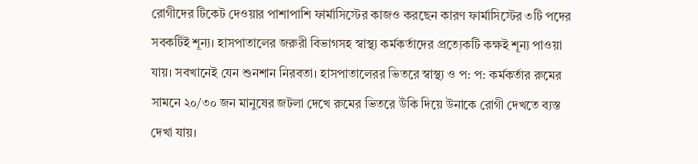রোগীদের টিকেট দেওয়ার পাশাপাশি ফার্মাসিস্টের কাজও করছেন কারণ ফার্মাসিস্টের ৩টি পদের সবকটিই শূন্য। হাসপাতালের জরুরী বিভাগসহ স্বাস্থ্য কর্মকর্তাদের প্রত্যেকটি কক্ষই শূন্য পাওয়া যায়। সবখানেই যেন শুনশান নিরবতা। হাসপাতালেরর ভিতরে স্বাস্থ্য ও প: প: কর্মকর্তার রুমের সামনে ২০/৩০ জন মানুষের জটলা দেখে রুমের ভিতরে উঁকি দিয়ে উনাকে রোগী দেখতে ব্যস্ত দেখা যায়।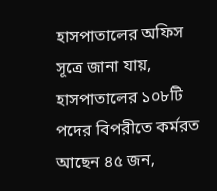হাসপাতালের অফিস সূত্রে জানা যায়, হাসপাতালের ১০৮টি পদের বিপরীতে কর্মরত আছেন ৪৫ জন,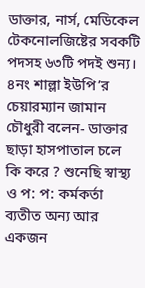ডাক্তার, নার্স, মেডিকেল টেকনোলজিষ্টের সবকটি পদসহ ৬৩টি পদই শুন্য।
৪নং শাল্লা ইউপি’র চেয়ারম্যান জামান চৌধুরী বলেন- ডাক্তার ছাড়া হাসপাতাল চলে কি করে ? শুনেছি স্বাস্থ্য ও প: প: কর্মকর্তা ব্যতীত অন্য আর একজন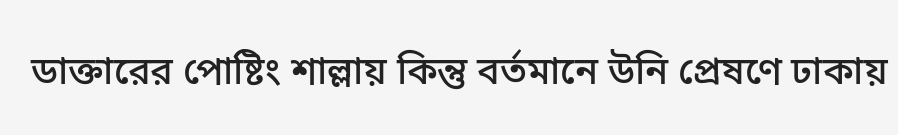ডাক্তারের পোষ্টিং শাল্লায় কিন্তু বর্তমানে উনি প্রেষণে ঢাকায়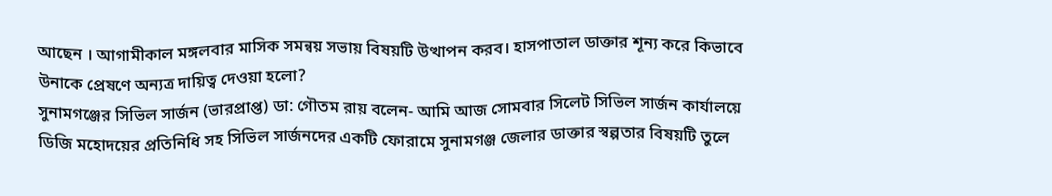আছেন । আগামীকাল মঙ্গলবার মাসিক সমন্বয় সভায় বিষয়টি উত্থাপন করব। হাসপাতাল ডাক্তার শূন্য করে কিভাবে উনাকে প্রেষণে অন্যত্র দায়িত্ব দেওয়া হলো?
সুনামগঞ্জের সিভিল সার্জন (ভারপ্রাপ্ত) ডা: গৌতম রায় বলেন- আমি আজ সোমবার সিলেট সিভিল সার্জন কার্যালয়ে ডিজি মহোদয়ের প্রতিনিধি সহ সিভিল সার্জনদের একটি ফোরামে সুনামগঞ্জ জেলার ডাক্তার স্বল্পতার বিষয়টি তুলে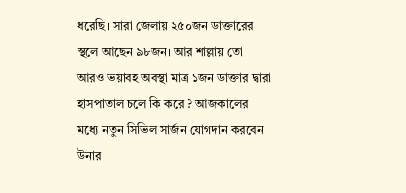ধরেছি। সারা জেলায় ২৫০জন ডাক্তারের স্থলে আছেন ৯৮জন। আর শাল্লায় তো আরও ভয়াবহ অবস্থা মাত্র ১জন ডাক্তার দ্বারা হাসপাতাল চলে কি করে ? আজকালের মধ্যে নতুন সিভিল সার্জন যোগদান করবেন উনার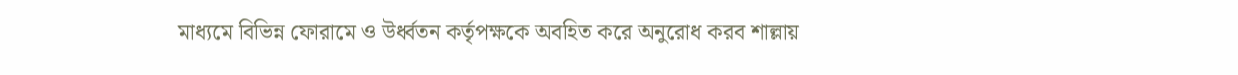মাধ্যমে বিভিন্ন ফোরামে ও উর্ধ্বতন কর্তৃপক্ষকে অবহিত করে অনুরোধ করব শাল্লায়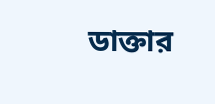ডাক্তার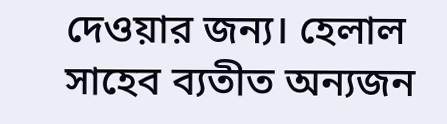দেওয়ার জন্য। হেলাল সাহেব ব্যতীত অন্যজন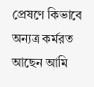প্রেষণে কিভাবে অন্যত্র কর্মরত আছেন আমি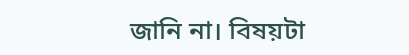জানি না। বিষয়টা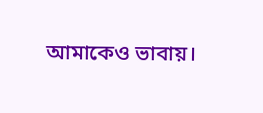আমাকেও ভাবায়।